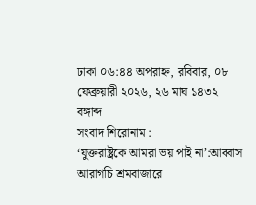ঢাকা ০৬:৪৪ অপরাহ্ন, রবিবার, ০৮ ফেব্রুয়ারী ২০২৬, ২৬ মাঘ ১৪৩২ বঙ্গাব্দ
সংবাদ শিরোনাম :
‘যুক্তরাষ্ট্রকে আমরা ভয় পাই না’:আব্বাস আরাগচি শ্রমবাজারে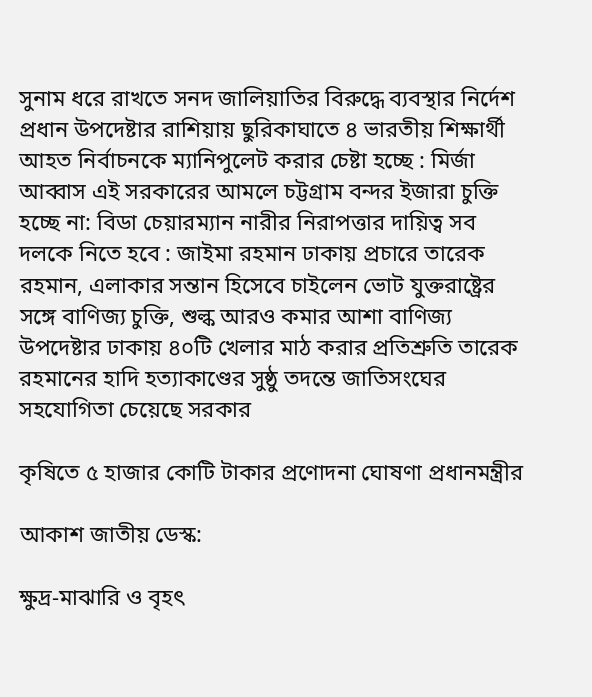সুনাম ধরে রাখতে সনদ জালিয়াতির বিরুদ্ধে ব্যবস্থার নির্দেশ প্রধান উপদেষ্টার রাশিয়ায় ছুরিকাঘাতে ৪ ভারতীয় শিক্ষার্থী আহত নির্বাচনকে ম্যানিপুলেট করার চেষ্টা হচ্ছে : মির্জা আব্বাস এই সরকারের আমলে চট্টগ্রাম বন্দর ইজারা চুক্তি হচ্ছে না: বিডা চেয়ারম্যান নারীর নিরাপত্তার দায়িত্ব সব দলকে নিতে হবে : জাইমা রহমান ঢাকায় প্রচারে তারেক রহমান, এলাকার সন্তান হিসেবে চাইলেন ভোট যুক্তরাষ্ট্রের সঙ্গে বাণিজ্য চুক্তি, শুল্ক আরও কমার আশা বাণিজ্য উপদেষ্টার ঢাকায় ৪০টি খেলার মাঠ করার প্রতিশ্রুতি তারেক রহমানের হাদি হত্যাকাণ্ডের সুষ্ঠু তদন্তে জাতিসংঘের সহযোগিতা চেয়েছে সরকার

কৃষিতে ৫ হাজার কোটি টাকার প্রণোদনা ঘোষণা প্রধানমন্ত্রীর

আকাশ জাতীয় ডেস্ক:

ক্ষুদ্র-মাঝারি ও বৃহৎ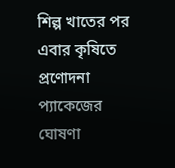শিল্প খাতের পর এবার কৃষিতে প্রণোদনা প্যাকেজের ঘোষণা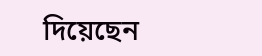দিয়েছেন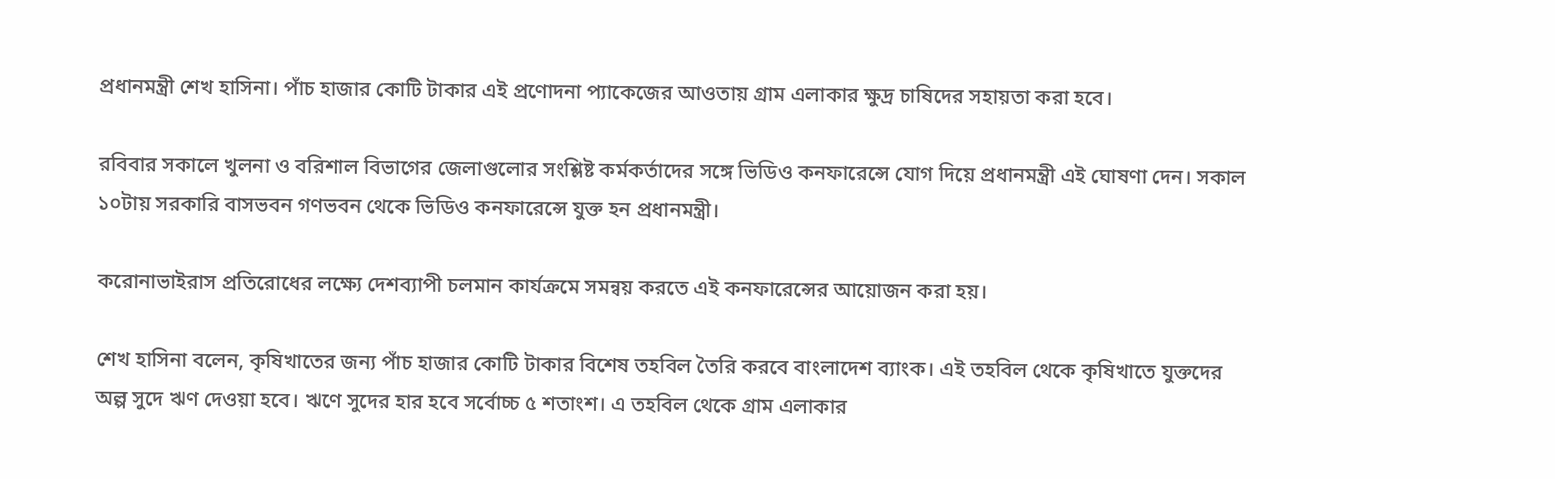প্রধানমন্ত্রী শেখ হাসিনা। পাঁচ হাজার কোটি টাকার এই প্রণোদনা প্যাকেজের আওতায় গ্রাম এলাকার ক্ষুদ্র চাষিদের সহায়তা করা হবে।

রবিবার সকালে খুলনা ও বরিশাল বিভাগের জেলাগুলোর সংশ্লিষ্ট কর্মকর্তাদের সঙ্গে ভিডিও কনফারেন্সে যোগ দিয়ে প্রধানমন্ত্রী এই ঘোষণা দেন। সকাল ১০টায় সরকারি বাসভবন গণভবন থেকে ভিডিও কনফারেন্সে যুক্ত হন প্রধানমন্ত্রী।

করোনাভাইরাস প্রতিরোধের লক্ষ্যে দেশব্যাপী চলমান কার্যক্রমে সমন্বয় করতে এই কনফারেন্সের আয়োজন করা হয়।

শেখ হাসিনা বলেন, কৃষিখাতের জন্য পাঁচ হাজার কোটি টাকার বিশেষ তহবিল তৈরি করবে বাংলাদেশ ব্যাংক। এই তহবিল থেকে কৃষিখাতে ‍যুক্তদের অল্প সুদে ঋণ দেওয়া হবে। ঋণে সুদের হার হবে সর্বোচ্চ ৫ শতাংশ। এ তহবিল থেকে গ্রাম এলাকার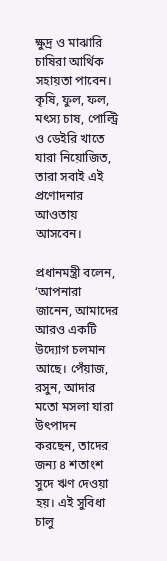ক্ষুদ্র ও মাঝারি চাষিরা আর্থিক সহায়তা পাবেন। কৃষি, ফুল, ফল, মৎস্য চাষ, পোল্ট্রি ও ডেইরি খাতে যারা নিয়োজিত, তারা সবাই এই প্রণোদনার আওতায় আসবেন।

প্রধানমন্ত্রী বলেন, ‘আপনারা জানেন, আমাদের আরও একটি উদ্যোগ চলমান আছে। পেঁয়াজ, রসুন, আদার মতো মসলা যারা উৎপাদন করছেন, তাদের জন্য ৪ শতাংশ সুদে ঋণ দেওয়া হয়। এই সুবিধা চালু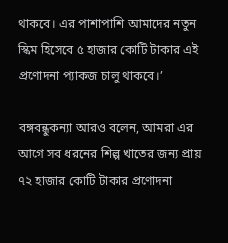থাকবে। এর পাশাপাশি আমাদের নতুন স্কিম হিসেবে ৫ হাজার কোটি টাকার এই প্রণোদনা প্যাকজ চালু থাকবে।’

বঙ্গবন্ধুকন্যা আরও বলেন, আমরা এর আগে সব ধরনের শিল্প খাতের জন্য প্রায় ৭২ হাজার কোটি টাকার প্রণোদনা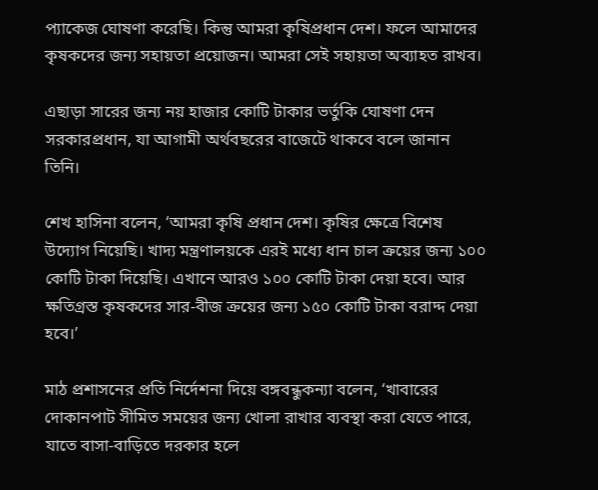প্যাকেজ ঘোষণা করেছি। কিন্তু আমরা কৃষিপ্রধান দেশ। ফলে আমাদের কৃষকদের জন্য সহায়তা প্রয়োজন। আমরা সেই সহায়তা অব্যাহত রাখব।

এছাড়া সারের জন্য নয় হাজার কোটি টাকার ভর্তুকি ঘোষণা দেন সরকারপ্রধান, যা আগামী অর্থবছরের বাজেটে থাকবে বলে জানান তিনি।

শেখ হাসিনা বলেন, ‘আমরা কৃষি প্রধান দেশ। কৃষির ক্ষেত্রে বিশেষ উদ্যোগ নিয়েছি। খাদ্য মন্ত্রণালয়কে এরই মধ্যে ধান চাল ক্রয়ের জন্য ১০০ কোটি টাকা দিয়েছি। এখানে আরও ১০০ কোটি টাকা দেয়া হবে। আর ক্ষতিগ্রস্ত কৃষকদের সার-বীজ ক্রয়ের জন্য ১৫০ কোটি টাকা বরাদ্দ দেয়া হবে।’

মাঠ প্রশাসনের প্রতি নির্দেশনা দিয়ে বঙ্গবন্ধুকন্যা বলেন, ‘খাবারের দোকানপাট সীমিত সময়ের জন্য খোলা রাখার ব্যবস্থা করা যেতে পারে, যাতে বাসা-বাড়িতে দরকার হলে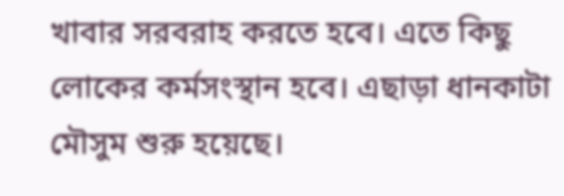খাবার সরবরাহ করতে হবে। এতে কিছু লোকের কর্মসংস্থান হবে। এছাড়া ধানকাটা মৌসুম শুরু হয়েছে।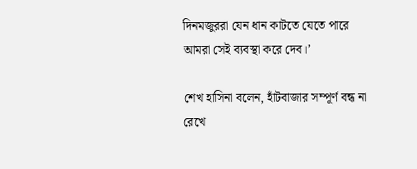দিনমজুররা যেন ধান কাটতে যেতে পারে আমরা সেই ব্যবস্থা করে দেব।’

শেখ হাসিনা বলেন, হাঁটবাজার সম্পূর্ণ বন্ধ না রেখে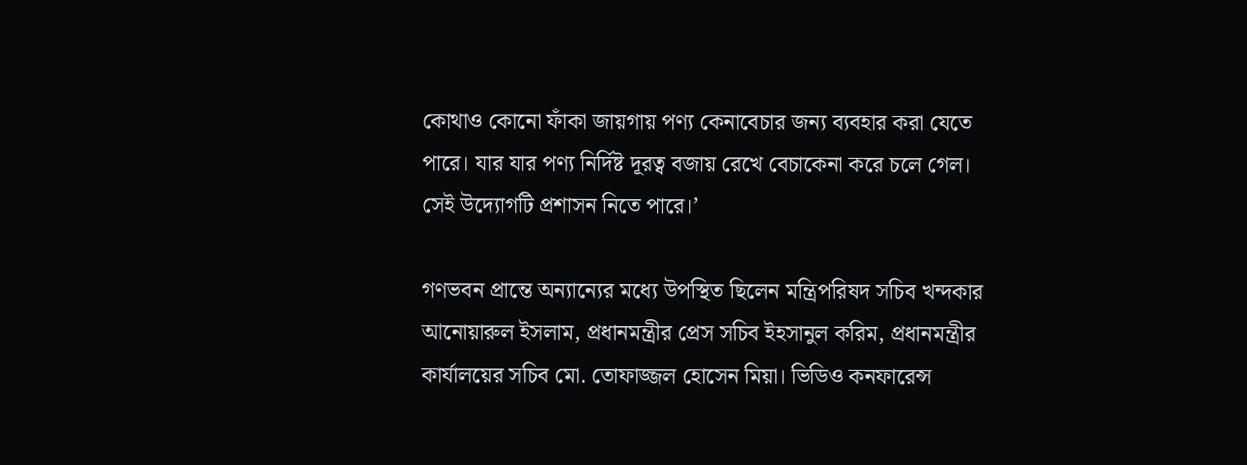কোথাও কোনো ফাঁকা জায়গায় পণ্য কেনাবেচার জন্য ব্যবহার করা যেতে পারে। যার যার পণ্য নির্দিষ্ট দূরত্ব বজায় রেখে বেচাকেনা করে চলে গেল। সেই উদ্যোগটি প্রশাসন নিতে পারে।’

গণভবন প্রান্তে অন্যান্যের মধ্যে উপস্থিত ছিলেন মন্ত্রিপরিষদ সচিব খন্দকার আনোয়ারুল ইসলাম, প্রধানমন্ত্রীর প্রেস সচিব ইহসানুল করিম, প্রধানমন্ত্রীর কার্যালয়ের সচিব মো. তোফাজ্জল হোসেন মিয়া। ভিডিও কনফারেন্স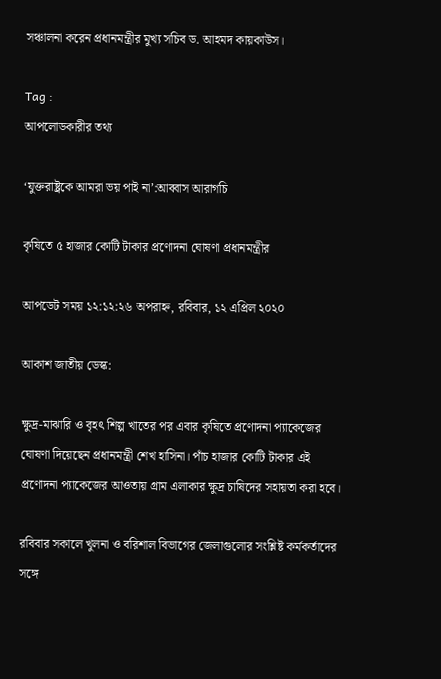সঞ্চালনা করেন প্রধানমন্ত্রীর মুখ্য সচিব ড. আহমদ কায়কাউস।

Tag :
আপলোডকারীর তথ্য

‘যুক্তরাষ্ট্রকে আমরা ভয় পাই না’:আব্বাস আরাগচি

কৃষিতে ৫ হাজার কোটি টাকার প্রণোদনা ঘোষণা প্রধানমন্ত্রীর

আপডেট সময় ১২:১২:২৬ অপরাহ্ন, রবিবার, ১২ এপ্রিল ২০২০

আকাশ জাতীয় ডেস্ক:

ক্ষুদ্র-মাঝারি ও বৃহৎ শিল্প খাতের পর এবার কৃষিতে প্রণোদনা প্যাকেজের ঘোষণা দিয়েছেন প্রধানমন্ত্রী শেখ হাসিনা। পাঁচ হাজার কোটি টাকার এই প্রণোদনা প্যাকেজের আওতায় গ্রাম এলাকার ক্ষুদ্র চাষিদের সহায়তা করা হবে।

রবিবার সকালে খুলনা ও বরিশাল বিভাগের জেলাগুলোর সংশ্লিষ্ট কর্মকর্তাদের সঙ্গে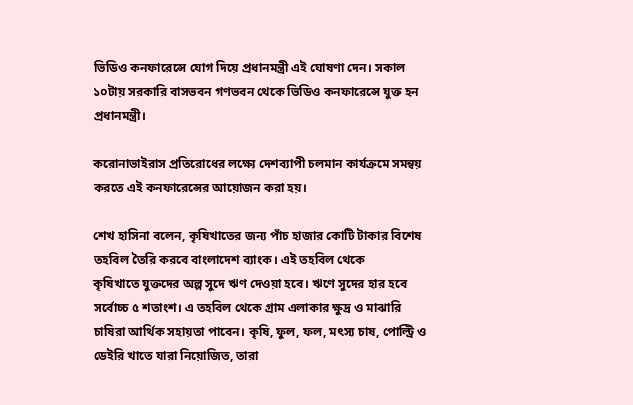ভিডিও কনফারেন্সে যোগ দিয়ে প্রধানমন্ত্রী এই ঘোষণা দেন। সকাল ১০টায় সরকারি বাসভবন গণভবন থেকে ভিডিও কনফারেন্সে যুক্ত হন প্রধানমন্ত্রী।

করোনাভাইরাস প্রতিরোধের লক্ষ্যে দেশব্যাপী চলমান কার্যক্রমে সমন্বয় করতে এই কনফারেন্সের আয়োজন করা হয়।

শেখ হাসিনা বলেন, কৃষিখাতের জন্য পাঁচ হাজার কোটি টাকার বিশেষ তহবিল তৈরি করবে বাংলাদেশ ব্যাংক। এই তহবিল থেকে কৃষিখাতে ‍যুক্তদের অল্প সুদে ঋণ দেওয়া হবে। ঋণে সুদের হার হবে সর্বোচ্চ ৫ শতাংশ। এ তহবিল থেকে গ্রাম এলাকার ক্ষুদ্র ও মাঝারি চাষিরা আর্থিক সহায়তা পাবেন। কৃষি, ফুল, ফল, মৎস্য চাষ, পোল্ট্রি ও ডেইরি খাতে যারা নিয়োজিত, তারা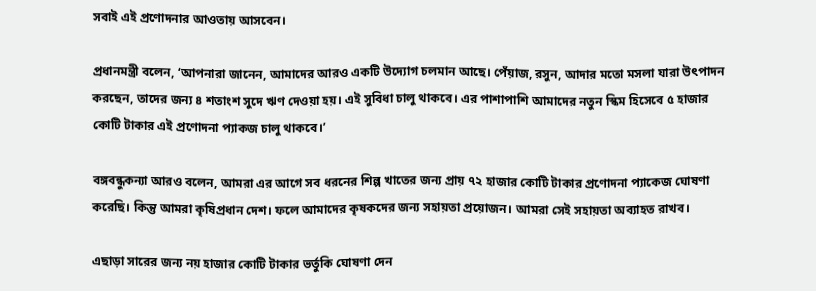সবাই এই প্রণোদনার আওতায় আসবেন।

প্রধানমন্ত্রী বলেন, ‘আপনারা জানেন, আমাদের আরও একটি উদ্যোগ চলমান আছে। পেঁয়াজ, রসুন, আদার মতো মসলা যারা উৎপাদন করছেন, তাদের জন্য ৪ শতাংশ সুদে ঋণ দেওয়া হয়। এই সুবিধা চালু থাকবে। এর পাশাপাশি আমাদের নতুন স্কিম হিসেবে ৫ হাজার কোটি টাকার এই প্রণোদনা প্যাকজ চালু থাকবে।’

বঙ্গবন্ধুকন্যা আরও বলেন, আমরা এর আগে সব ধরনের শিল্প খাতের জন্য প্রায় ৭২ হাজার কোটি টাকার প্রণোদনা প্যাকেজ ঘোষণা করেছি। কিন্তু আমরা কৃষিপ্রধান দেশ। ফলে আমাদের কৃষকদের জন্য সহায়তা প্রয়োজন। আমরা সেই সহায়তা অব্যাহত রাখব।

এছাড়া সারের জন্য নয় হাজার কোটি টাকার ভর্তুকি ঘোষণা দেন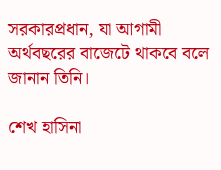সরকারপ্রধান, যা আগামী অর্থবছরের বাজেটে থাকবে বলে জানান তিনি।

শেখ হাসিনা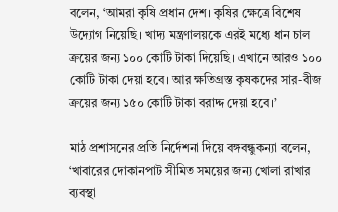বলেন, ‘আমরা কৃষি প্রধান দেশ। কৃষির ক্ষেত্রে বিশেষ উদ্যোগ নিয়েছি। খাদ্য মন্ত্রণালয়কে এরই মধ্যে ধান চাল ক্রয়ের জন্য ১০০ কোটি টাকা দিয়েছি। এখানে আরও ১০০ কোটি টাকা দেয়া হবে। আর ক্ষতিগ্রস্ত কৃষকদের সার-বীজ ক্রয়ের জন্য ১৫০ কোটি টাকা বরাদ্দ দেয়া হবে।’

মাঠ প্রশাসনের প্রতি নির্দেশনা দিয়ে বঙ্গবন্ধুকন্যা বলেন, ‘খাবারের দোকানপাট সীমিত সময়ের জন্য খোলা রাখার ব্যবস্থা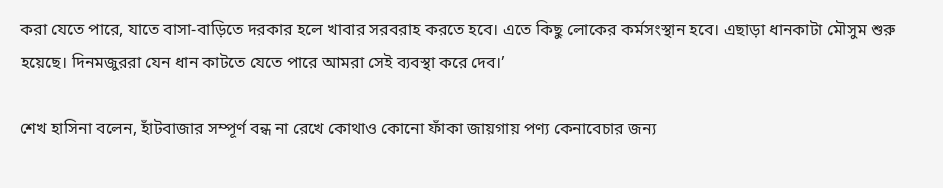করা যেতে পারে, যাতে বাসা-বাড়িতে দরকার হলে খাবার সরবরাহ করতে হবে। এতে কিছু লোকের কর্মসংস্থান হবে। এছাড়া ধানকাটা মৌসুম শুরু হয়েছে। দিনমজুররা যেন ধান কাটতে যেতে পারে আমরা সেই ব্যবস্থা করে দেব।’

শেখ হাসিনা বলেন, হাঁটবাজার সম্পূর্ণ বন্ধ না রেখে কোথাও কোনো ফাঁকা জায়গায় পণ্য কেনাবেচার জন্য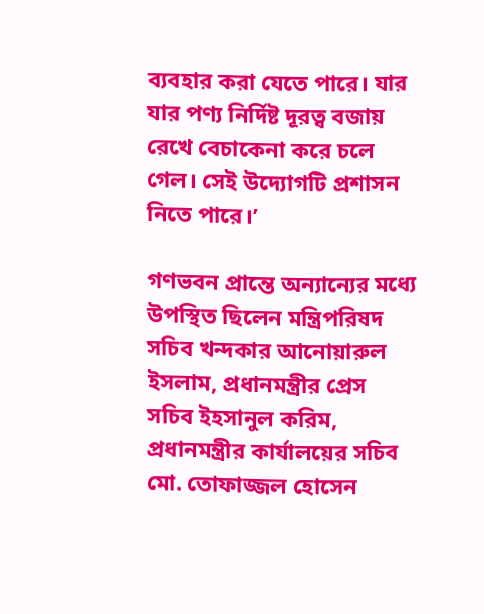ব্যবহার করা যেতে পারে। যার যার পণ্য নির্দিষ্ট দূরত্ব বজায় রেখে বেচাকেনা করে চলে গেল। সেই উদ্যোগটি প্রশাসন নিতে পারে।’

গণভবন প্রান্তে অন্যান্যের মধ্যে উপস্থিত ছিলেন মন্ত্রিপরিষদ সচিব খন্দকার আনোয়ারুল ইসলাম, প্রধানমন্ত্রীর প্রেস সচিব ইহসানুল করিম, প্রধানমন্ত্রীর কার্যালয়ের সচিব মো. তোফাজ্জল হোসেন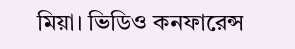মিয়া। ভিডিও কনফারেন্স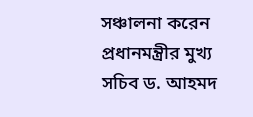সঞ্চালনা করেন প্রধানমন্ত্রীর মুখ্য সচিব ড. আহমদ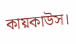কায়কাউস।